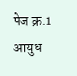पेज क्र.1 आयुध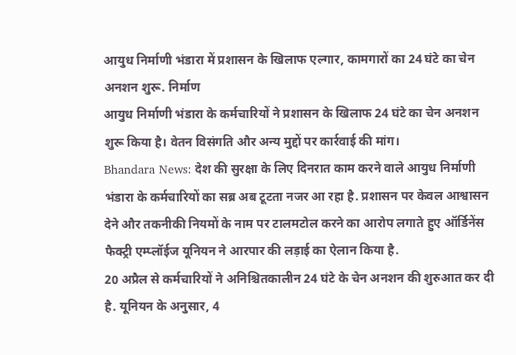आयुध निर्माणी भंडारा में प्रशासन के खिलाफ एल्गार, कामगारों का 24 घंटे का चेन अनशन शुरू. निर्माण
आयुध निर्माणी भंडारा के कर्मचारियों ने प्रशासन के खिलाफ 24 घंटे का चेन अनशन शुरू किया है। वेतन विसंगति और अन्य मुद्दों पर कार्रवाई की मांग।
Bhandara News: देश की सुरक्षा के लिए दिनरात काम करने वाले आयुध निर्माणी भंडारा के कर्मचारियों का सब्र अब टूटता नजर आ रहा है. प्रशासन पर केवल आश्वासन देने और तकनीकी नियमों के नाम पर टालमटोल करने का आरोप लगाते हुए ऑर्डिनेंस फैक्ट्री एम्प्लॉईज यूनियन ने आरपार की लड़ाई का ऐलान किया है.
20 अप्रैल से कर्मचारियों ने अनिश्चितकालीन 24 घंटे के चेन अनशन की शुरुआत कर दी है. यूनियन के अनुसार, 4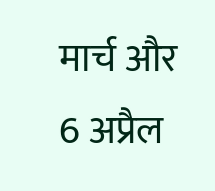मार्च और 6 अप्रैल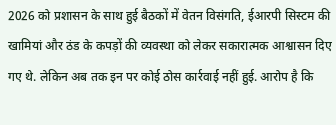2026 को प्रशासन के साथ हुई बैठकों में वेतन विसंगति, ईआरपी सिस्टम की खामियां और ठंड के कपड़ों की व्यवस्था को लेकर सकारात्मक आश्वासन दिए गए थे. लेकिन अब तक इन पर कोई ठोस कार्रवाई नहीं हुई. आरोप है कि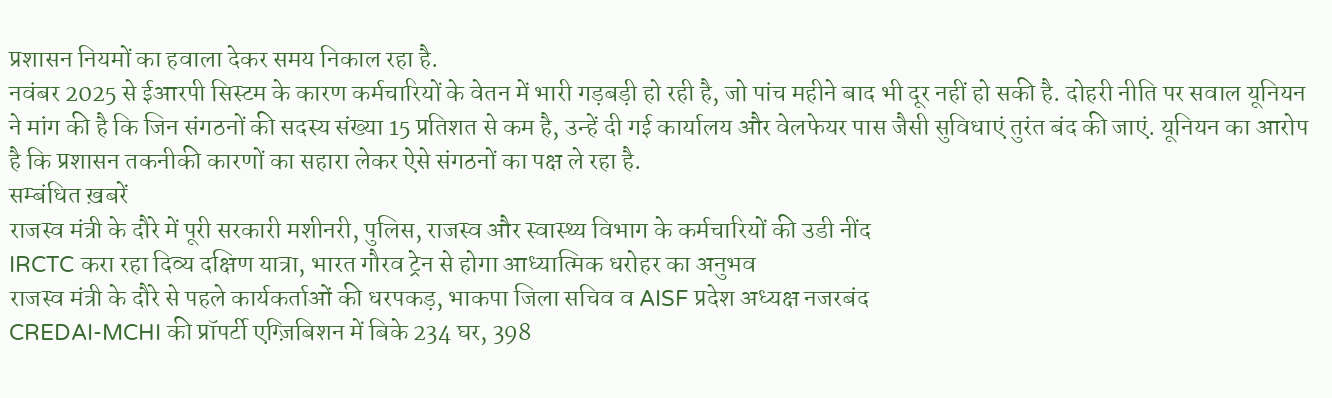प्रशासन नियमों का हवाला देकर समय निकाल रहा है.
नवंबर 2025 से ईआरपी सिस्टम के कारण कर्मचारियों के वेतन में भारी गड़बड़ी हो रही है, जो पांच महीने बाद भी दूर नहीं हो सकी है. दोहरी नीति पर सवाल यूनियन ने मांग की है कि जिन संगठनों की सदस्य संख्या 15 प्रतिशत से कम है, उन्हें दी गई कार्यालय और वेलफेयर पास जैसी सुविधाएं तुरंत बंद की जाएं. यूनियन का आरोप है कि प्रशासन तकनीकी कारणों का सहारा लेकर ऐसे संगठनों का पक्ष ले रहा है.
सम्बंधित ख़बरें
राजस्व मंत्री के दौरे में पूरी सरकारी मशीनरी, पुलिस, राजस्व और स्वास्थ्य विभाग के कर्मचारियों की उडी नींद
IRCTC करा रहा दिव्य दक्षिण यात्रा, भारत गौरव ट्रेन से होगा आध्यात्मिक धरोहर का अनुभव
राजस्व मंत्री के दौरे से पहले कार्यकर्ताओं की धरपकड़, भाकपा जिला सचिव व AISF प्रदेश अध्यक्ष नजरबंद
CREDAI-MCHI की प्रॉपर्टी एग्ज़िबिशन में बिके 234 घर, 398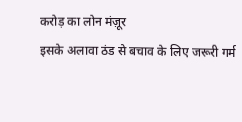करोड़ का लोन मंज़ूर
इसके अलावा ठंड से बचाव के लिए जरूरी गर्म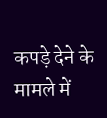कपड़े देने के मामले में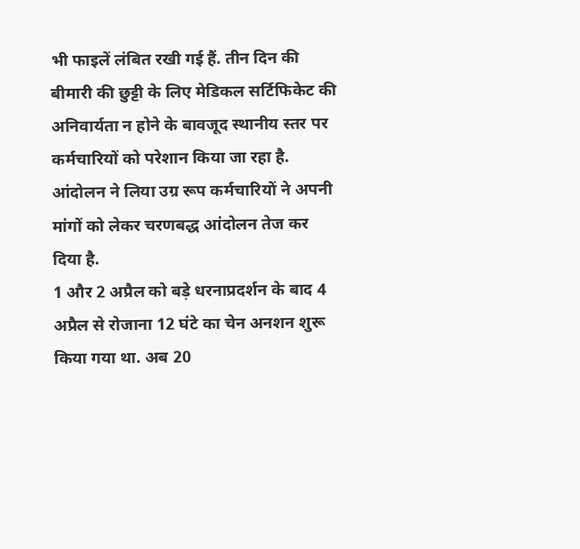भी फाइलें लंबित रखी गई हैं. तीन दिन की बीमारी की छुट्टी के लिए मेडिकल सर्टिफिकेट की अनिवार्यता न होने के बावजूद स्थानीय स्तर पर कर्मचारियों को परेशान किया जा रहा है. आंदोलन ने लिया उग्र रूप कर्मचारियों ने अपनी मांगों को लेकर चरणबद्ध आंदोलन तेज कर दिया है.
1 और 2 अप्रैल को बड़े धरनाप्रदर्शन के बाद 4 अप्रैल से रोजाना 12 घंटे का चेन अनशन शुरू किया गया था. अब 20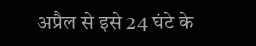अप्रैल से इसे 24 घंटे के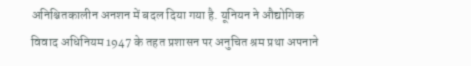अनिश्चितकालीन अनशन में बदल दिया गया है. यूनियन ने औद्योगिक विवाद अधिनियम 1947 के तहत प्रशासन पर अनुचित श्रम प्रथा अपनाने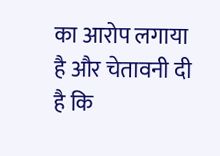का आरोप लगाया है और चेतावनी दी है कि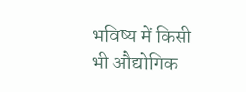भविष्य में किसी भी औद्योगिक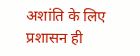अशांति के लिए प्रशासन ही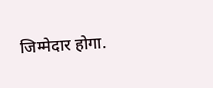जिम्मेदार होगा.